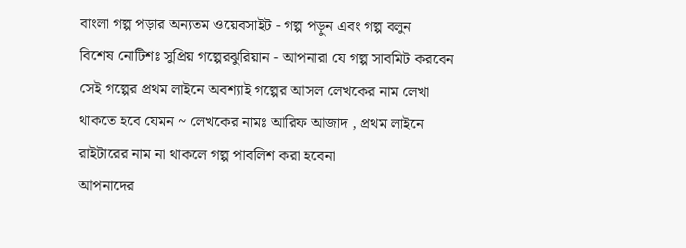বাংলা গল্প পড়ার অন্যতম ওয়েবসাইট - গল্প পড়ুন এবং গল্প বলুন
বিশেষ নোটিশঃ সুপ্রিয় গল্পেরঝুরিয়ান - আপনারা যে গল্প সাবমিট করবেন সেই গল্পের প্রথম লাইনে অবশ্যাই গল্পের আসল লেখকের নাম লেখা থাকতে হবে যেমন ~ লেখকের নামঃ আরিফ আজাদ , প্রথম লাইনে রাইটারের নাম না থাকলে গল্প পাবলিশ করা হবেনা
আপনাদের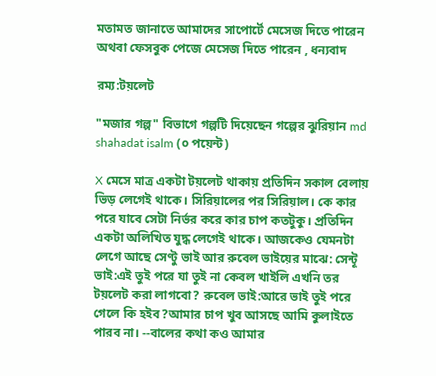মতামত জানাতে আমাদের সাপোর্টে মেসেজ দিতে পারেন অথবা ফেসবুক পেজে মেসেজ দিতে পারেন , ধন্যবাদ

রম্য:টয়লেট

"মজার গল্প" বিভাগে গল্পটি দিয়েছেন গল্পের ঝুরিয়ান md shahadat isalm (০ পয়েন্ট)

X মেসে মাত্র একটা টয়লেট থাকায় প্রতিদিন সকাল বেলায় ভিড় লেগেই থাকে। সিরিয়ালের পর সিরিয়াল। কে কার পরে যাবে সেটা নির্ভর করে কার চাপ কতটুকু। প্রতিদিন একটা অলিখিত যুদ্ধ লেগেই থাকে। আজকেও যেমনটা লেগে আছে সেণ্টু ভাই আর রুবেল ভাইয়ের মাঝে: সেন্টূ ভাই:এই তুই পরে যা তুই না কেবল খাইলি এখনি তর টয়লেট করা লাগবো? রুবেল ভাই:আরে ভাই তুই পরে গেলে কি হইব?আমার চাপ খুব আসছে আমি কুলাইতে পারব না। --বালের কথা কও আমার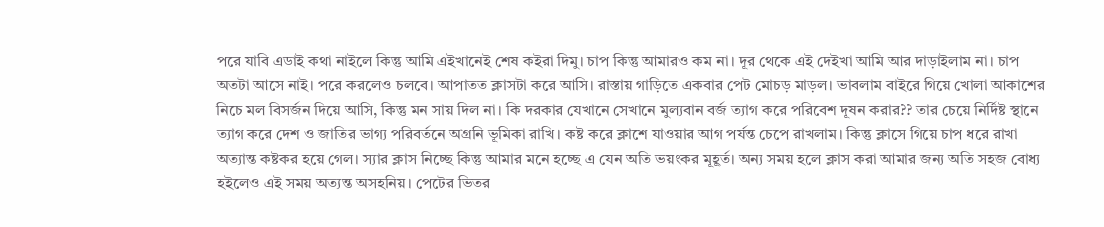পরে যাবি এডাই কথা নাইলে কিন্তু আমি এইখানেই শেষ কইরা দিমু। চাপ কিন্তু আমারও কম না। দূর থেকে এই দেইখা আমি আর দাড়াইলাম না। চাপ অতটা আসে নাই। পরে করলেও চলবে। আপাতত ক্লাসটা করে আসি। রাস্তায় গাড়িতে একবার পেট মোচড় মাড়ল। ভাবলাম বাইরে গিয়ে খোলা আকাশের নিচে মল বিসর্জন দিয়ে আসি, কিন্তু মন সায় দিল না। কি দরকার যেখানে সেখানে মুল্যবান বর্জ ত্যাগ করে পরিবেশ দূষন করার?? তার চেয়ে নির্দিষ্ট স্থানে ত্যাগ করে দেশ ও জাতির ভাগ্য পরিবর্তনে অগ্রনি ভূমিকা রাখি। কষ্ট করে ক্লাশে যাওয়ার আগ পর্যন্ত চেপে রাখলাম। কিন্তু ক্লাসে গিয়ে চাপ ধরে রাখা অত্যান্ত কষ্টকর হয়ে গেল। স্যার ক্লাস নিচ্ছে কিন্তু আমার মনে হচ্ছে এ যেন অতি ভয়ংকর মূহূর্ত। অন্য সময় হলে ক্লাস করা আমার জন্য অতি সহজ বোধ্য হইলেও এই সময় অত্যন্ত অসহনিয়। পেটের ভিতর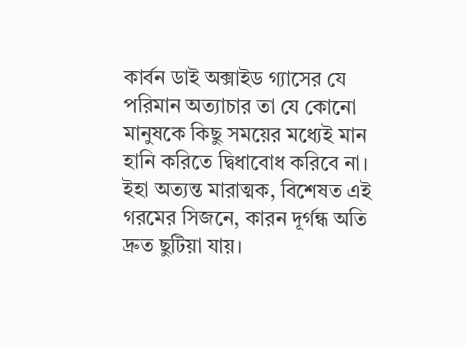কার্বন ডাই অক্সাইড গ্যাসের যে পরিমান অত্যাচার তা যে কোনো মানুষকে কিছু সময়ের মধ্যেই মান হানি করিতে দ্বিধাবোধ করিবে না। ইহা অত্যন্ত মারাত্মক, বিশেষত এই গরমের সিজনে, কারন দূর্গন্ধ অতি দ্রুত ছুটিয়া যায়।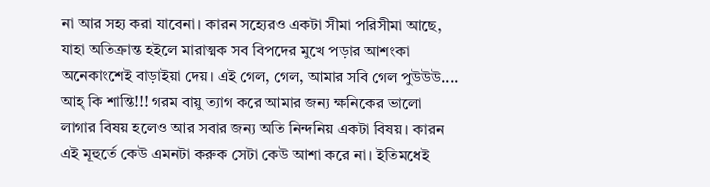না আর সহ্য করা যাবেনা। কারন সহ্যেরও একটা সীমা পরিসীমা আছে, যাহা অতিক্রান্ত হইলে মারাত্মক সব বিপদের মুখে পড়ার আশংকা অনেকাংশেই বাড়াইয়া দেয়। এই গেল, গেল, আমার সবি গেল পুউউউ.... আহ্ কি শান্তি!!! গরম বায়ু ত্যাগ করে আমার জন্য ক্ষনিকের ভালো লাগার বিষয় হলেও আর সবার জন্য অতি নিন্দনিয় একটা বিষয়। কারন এই মূহুর্তে কেউ এমনটা করুক সেটা কেউ আশা করে না। ইতিমধেই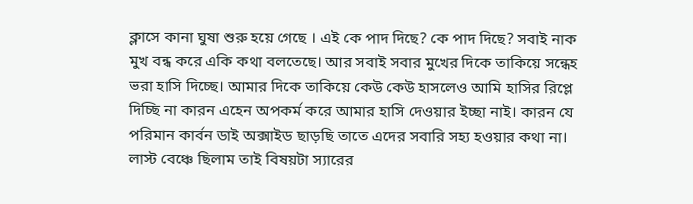ক্লাসে কানা ঘুষা শুরু হয়ে গেছে । এই কে পাদ দিছে? কে পাদ দিছে? সবাই নাক মুখ বন্ধ করে একি কথা বলতেছে। আর সবাই সবার মুখের দিকে তাকিয়ে সন্ধেহ ভরা হাসি দিচ্ছে। আমার দিকে তাকিয়ে কেউ কেউ হাসলেও আমি হাসির রিপ্লে দিচ্ছি না কারন এহেন অপকর্ম করে আমার হাসি দেওয়ার ইচ্ছা নাই। কারন যে পরিমান কার্বন ডাই অক্সাইড ছাড়ছি তাতে এদের সবারি সহ্য হওয়ার কথা না। লাস্ট বেঞ্চে ছিলাম তাই বিষয়টা স্যারের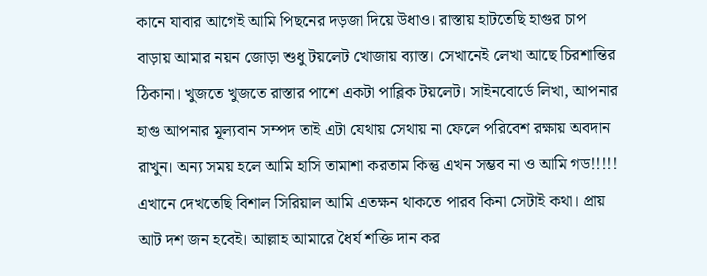কানে যাবার আগেই আমি পিছনের দড়জা দিয়ে উধাও। রাস্তায় হাটতেছি হাগুর চাপ বাড়ায় আমার নয়ন জোড়া শুধু টয়লেট খোজায় ব্যাস্ত। সেখানেই লেখা আছে চিরশান্তির ঠিকানা। খুজতে খুজতে রাস্তার পাশে একটা পাব্লিক টয়লেট। সাইনবোর্ডে লিখা, আপনার হাগু আপনার মূল্যবান সম্পদ তাই এটা যেথায় সেথায় না ফেলে পরিবেশ রক্ষায় অবদান রাখুন। অন্য সময় হলে আমি হাসি তামাশা করতাম কিন্তু এখন সম্ভব না ও আমি গড!!!!! এখানে দেখতেছি বিশাল সিরিয়াল আমি এতক্ষন থাকতে পারব কিনা সেটাই কথা। প্রায় আট দশ জন হবেই। আল্লাহ আমারে ধৈর্য শক্তি দান কর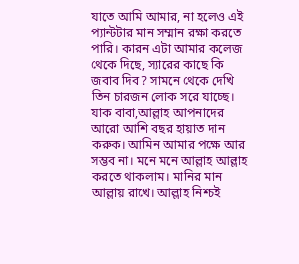যাতে আমি আমার, না হলেও এই প্যান্টটার মান সম্মান রক্ষা করতে পারি। কারন এটা আমার কলেজ থেকে দিছে, স্যারের কাছে কি জবাব দিব? সামনে থেকে দেখি তিন চারজন লোক সরে যাচ্ছে। যাক বাবা,আল্লাহ আপনাদের আরো আশি বছর হায়াত দান করুক। আমিন আমার পক্ষে আর সম্ভব না। মনে মনে আল্লাহ আল্লাহ করতে থাকলাম। মানির মান আল্লায় রাখে। আল্লাহ নিশ্চই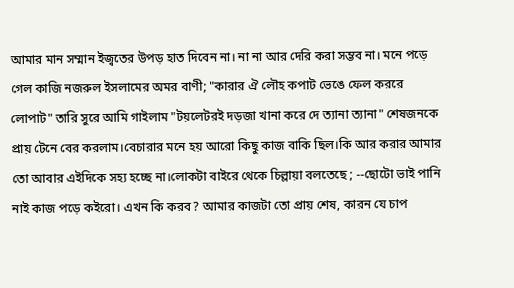আমার মান সম্মান ইজ্বতের উপড় হাত দিবেন না। না না আর দেরি করা সম্ভব না। মনে পড়ে গেল কাজি নজরুল ইসলামের অমর বাণী; "কারার ঐ লৌহ কপাট ভেঙে ফেল কররে লোপাট" তারি সুরে আমি গাইলাম "টয়লেটরই দড়জা খানা করে দে ত্যানা ত্যানা" শেষজনকে প্রায় টেনে বের করলাম।বেচারার মনে হয় আরো কিছু কাজ বাকি ছিল।কি আর করার আমার তো আবার এইদিকে সহ্য হচ্ছে না।লোকটা বাইরে থেকে চিল্লায়া বলতেছে ; --ছোটো ভাই পানি নাই কাজ পড়ে কইরো। এখন কি করব? আমার কাজটা তো প্রায় শেষ, কারন যে চাপ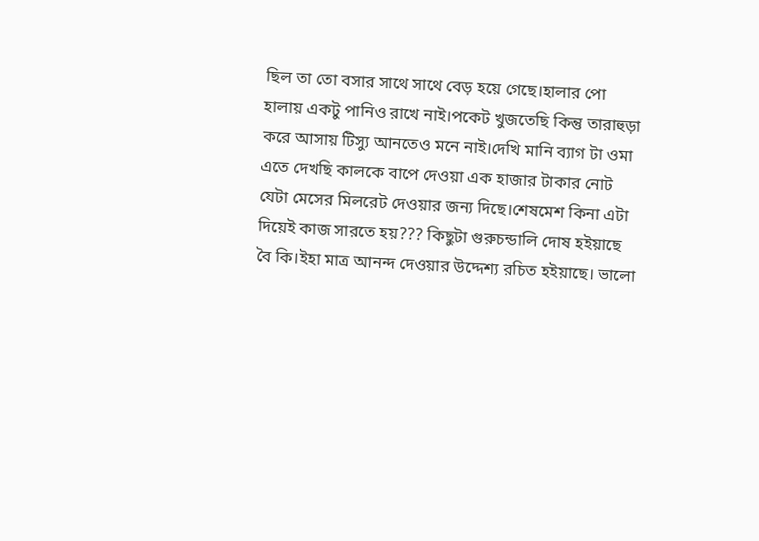ছিল তা তো বসার সাথে সাথে বেড় হয়ে গেছে।হালার পো হালায় একটু পানিও রাখে নাই।পকেট খুজতেছি কিন্তু তারাহুড়া করে আসায় টিস্যু আনতেও মনে নাই।দেখি মানি ব্যাগ টা ওমা এতে দেখছি কালকে বাপে দেওয়া এক হাজার টাকার নোট যেটা মেসের মিলরেট দেওয়ার জন্য দিছে।শেষমেশ কিনা এটা দিয়েই কাজ সারতে হয়??? কিছুটা গুরুচন্ডালি দোষ হইয়াছে বৈ কি।ইহা মাত্র আনন্দ দেওয়ার উদ্দেশ্য রচিত হইয়াছে। ভালো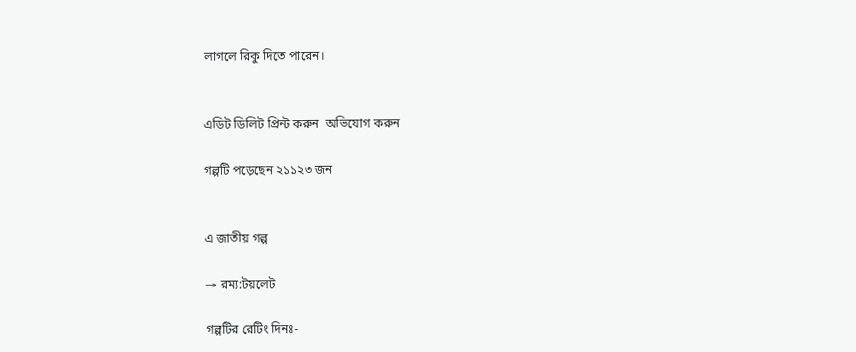লাগলে রিকু দিতে পারেন।


এডিট ডিলিট প্রিন্ট করুন  অভিযোগ করুন

গল্পটি পড়েছেন ২১১২৩ জন


এ জাতীয় গল্প

→ রম্য:টয়লেট

গল্পটির রেটিং দিনঃ-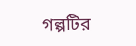গল্পটির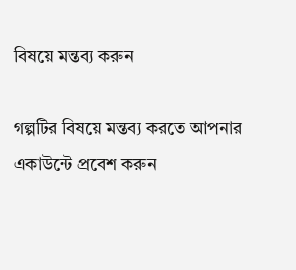বিষয়ে মন্তব্য করুন

গল্পটির বিষয়ে মন্তব্য করতে আপনার একাউন্টে প্রবেশ করুন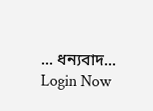... ধন্যবাদ... Login Now